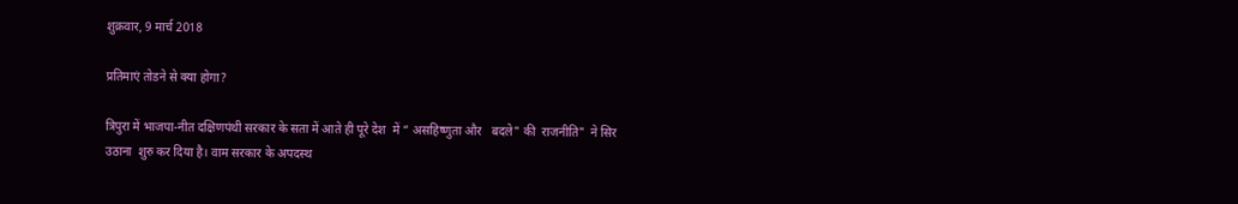शुक्रवार, 9 मार्च 2018

प्रतिमाएं तोडने से क्या होगा?

त्रिपुरा में भाजपा-नीत दक्षिणपंथी सरकार के सता में आते ही पूरे देश  में “ असहिष्णुता और   बदले" की  राजनीति"  ने सिर उठाना  शुरु कर दिया है। वाम सरकार के अपदस्थ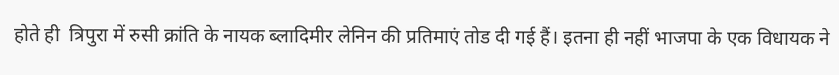होते ही  त्रिपुरा में रुसी क्रांति के नायक ब्लादिमीर लेनिन की प्रतिमाएं तोड दी गई हैं। इतना ही नहीं भाजपा के एक विधायक ने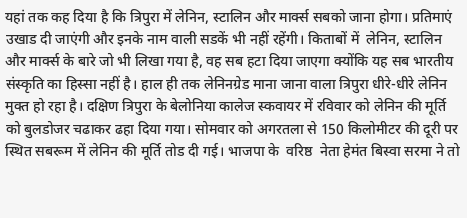यहां तक कह दिया है कि त्रिपुरा में लेनिन, स्टालिन और मार्क्स सबको जाना होगा। प्रतिमाएं उखाड दी जाएंगी और इनके नाम वाली सडकें भी नहीं रहेंगी। किताबों में  लेनिन, स्टालिन और मार्क्स के बारे जो भी लिखा गया है, वह सब हटा दिया जाएगा क्योंकि यह सब भारतीय संस्कृति का हिस्सा नहीं है। हाल ही तक लेनिनग्रेड माना जाना वाला त्रिपुरा धीरे-धीरे लेनिन मुक्त हो रहा है। दक्षिण त्रिपुरा के बेलोनिया कालेज स्कवायर में रविवार को लेनिन की मूर्ति को बुलडोजर चढाकर ढहा दिया गया। सोमवार को अगरतला से 150 किलोमीटर की दूरी पर स्थित सबरूम में लेनिन की मूर्ति तोड दी गई। भाजपा के  वरिष्ठ  नेता हेमंत बिस्वा सरमा ने तो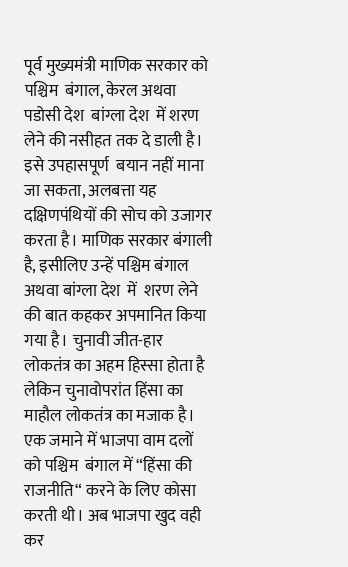पूर्व मुख्यमंत्री माणिक सरकार को पश्चिम  बंगाल, केरल अथवा पडोसी देश  बांग्ला देश  में शरण लेने की नसीहत तक दे डाली है। इसे उपहासपूर्ण  बयान नहीं माना जा सकता, अलबत्ता यह दक्षिणपंथियों की सोच को उजागर करता है। माणिक सरकार बंगाली है, इसीलिए उन्हें पश्चिम बंगाल अथवा बांग्ला देश  में  शरण लेने की बात कहकर अपमानित किया गया है। चुनावी जीत-हार  लोकतंत्र का अहम हिस्सा होता है लेकिन चुनावोपरांत हिंसा का माहौल लोकतंत्र का मजाक है। एक जमाने में भाजपा वाम दलों को पश्चिम  बंगाल में “हिंसा की राजनीति“ करने के लिए कोसा करती थी। अब भाजपा खुद वही कर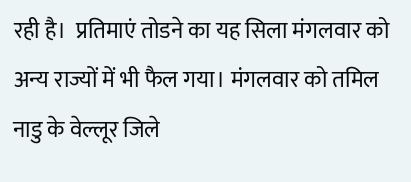रही है।  प्रतिमाएं तोडने का यह सिला मंगलवार को अन्य राज्यों में भी फैल गया। मंगलवार को तमिल नाडु के वेल्लूर जिले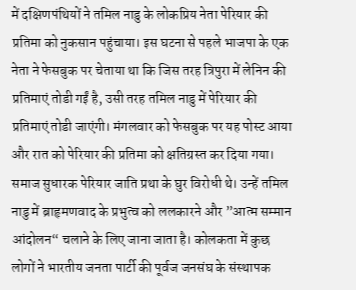में दक्षिणपंथियों ने तमिल नाडु के लोकप्रिय नेता पेरियार की प्रतिमा को नुकसान पहुंचाया। इस घटना से पहले भाजपा के एक नेता ने फेसबुक पर चेताया था कि जिस तरह त्रिपुरा में लेनिन की प्रतिमाएं तोडी गईं है, उसी तरह तमिल नाडु में पेरियार की प्रतिमाएं तोडी जाएंगी। मंगलवार को फेसबुक पर यह पोस्ट आया और रात को पेरियार की प्रतिमा को क्षतिग्रस्त कर दिया गया। समाज सुधारक पेरियार जाति प्रथा के घुर विरोधी थे। उन्हें तमिल नाडु में ब्राहृमणवाद के प्रभुत्व को ललकारने और ”आत्म सम्मान आंदोलन“ चलाने के लिए जाना जाता है। कोलकता में कुछ लोगों ने भारतीय जनता पार्टी की पूर्वज जनसंघ के संस्थापक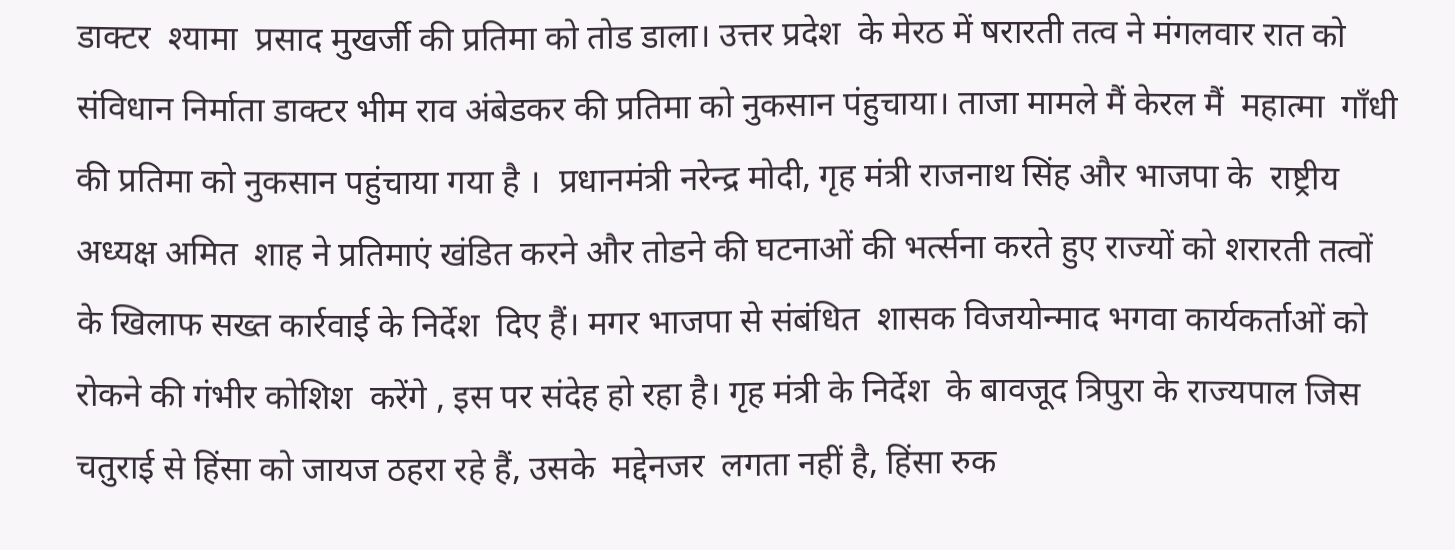डाक्टर  श्यामा  प्रसाद मुखर्जी की प्रतिमा को तोड डाला। उत्तर प्रदेश  के मेरठ में षरारती तत्व ने मंगलवार रात को संविधान निर्माता डाक्टर भीम राव अंबेडकर की प्रतिमा को नुकसान पंहुचाया। ताजा मामले मैं केरल मैं  महात्मा  गाँधी की प्रतिमा को नुकसान पहुंचाया गया है ।  प्रधानमंत्री नरेन्द्र मोदी, गृह मंत्री राजनाथ सिंह और भाजपा के  राष्ट्रीय  अध्यक्ष अमित  शाह ने प्रतिमाएं खंडित करने और तोडने की घटनाओं की भर्त्सना करते हुए राज्यों को शरारती तत्वों के खिलाफ सख्त कार्रवाई के निर्देश  दिए हैं। मगर भाजपा से संबंधित  शासक विजयोन्माद भगवा कार्यकर्ताओं को रोकने की गंभीर कोशिश  करेंगे , इस पर संदेह हो रहा है। गृह मंत्री के निर्देश  के बावजूद त्रिपुरा के राज्यपाल जिस चतुराई से हिंसा को जायज ठहरा रहे हैं, उसके  मद्देनजर  लगता नहीं है, हिंसा रुक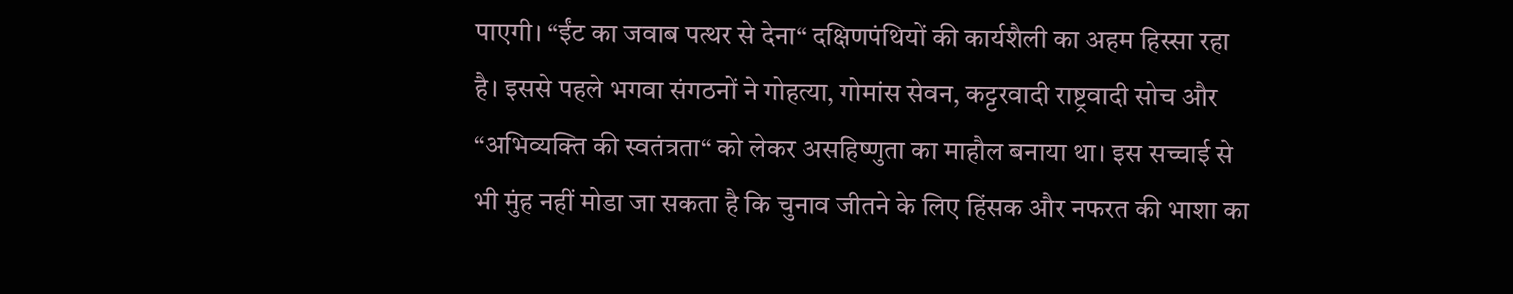पाएगी। “ईंट का जवाब पत्थर से देना“ दक्षिणपंथियों की कार्यशैली का अहम हिस्सा रहा है। इससे पहले भगवा संगठनों ने गोहत्या, गोमांस सेवन, कट्टरवादी राष्ट्रवादी सोच और “अभिव्यक्ति की स्वतंत्रता“ को लेकर असहिष्णुता का माहौल बनाया था। इस सच्चाई से भी मुंह नहीं मोडा जा सकता है कि चुनाव जीतने के लिए हिंसक और नफरत की भाशा का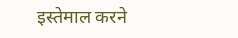इस्तेमाल करने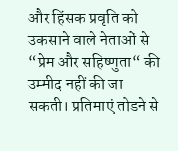और हिंसक प्रवृति को उकसाने वाले नेताओं से “प्रेम और सहिष्णुता“ की उम्मीद नहीं की जा सकती। प्रतिमाएं तोडने से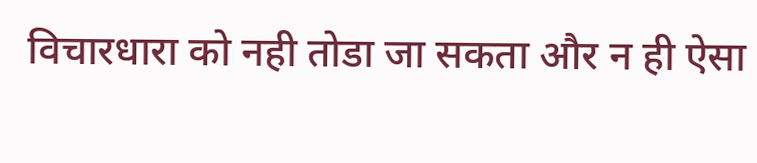विचारधारा को नही तोडा जा सकता और न ही ऐसा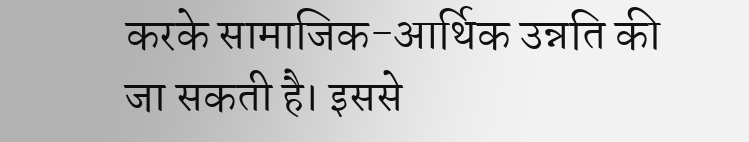करके सामाजिक-आर्थिक उन्नति की जा सकती है। इससे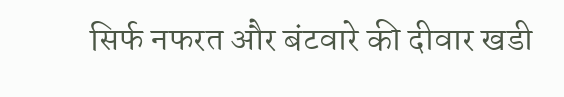सिर्फ नफरत और बंटवारे की दीवार खडी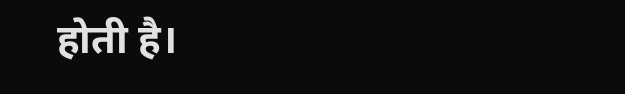होती है।